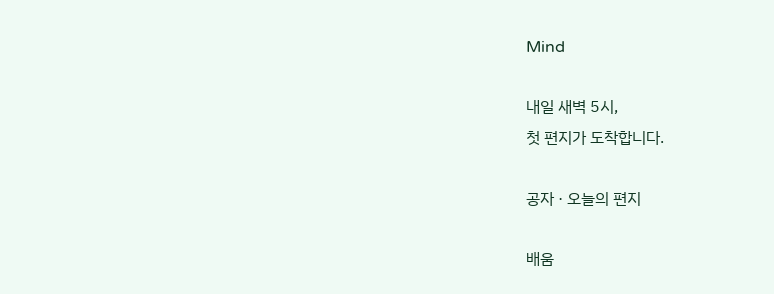Mind

내일 새벽 5시,
첫 편지가 도착합니다.

공자 · 오늘의 편지

배움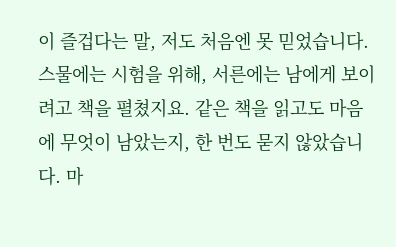이 즐겁다는 말, 저도 처음엔 못 믿었습니다. 스물에는 시험을 위해, 서른에는 남에게 보이려고 책을 펼쳤지요. 같은 책을 읽고도 마음에 무엇이 남았는지, 한 번도 묻지 않았습니다. 마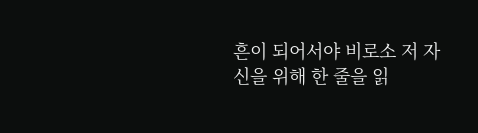흔이 되어서야 비로소 저 자신을 위해 한 줄을 읽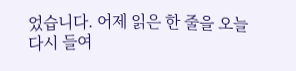었습니다. 어제 읽은 한 줄을 오늘 다시 들여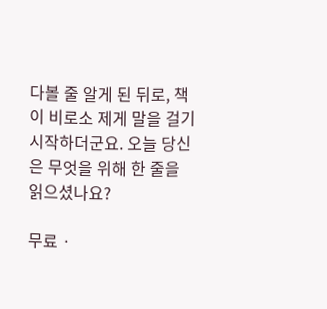다볼 줄 알게 된 뒤로, 책이 비로소 제게 말을 걸기 시작하더군요. 오늘 당신은 무엇을 위해 한 줄을 읽으셨나요?

무료 ·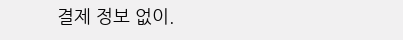결제 정보 없이.